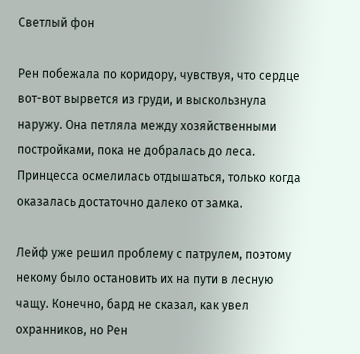Светлый фон

Рен побежала по коридору, чувствуя, что сердце вот-вот вырвется из груди, и выскользнула наружу. Она петляла между хозяйственными постройками, пока не добралась до леса. Принцесса осмелилась отдышаться, только когда оказалась достаточно далеко от замка.

Лейф уже решил проблему с патрулем, поэтому некому было остановить их на пути в лесную чащу. Конечно, бард не сказал, как увел охранников, но Рен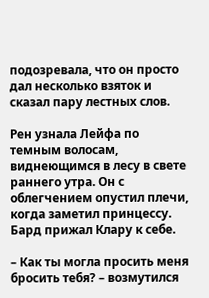подозревала, что он просто дал несколько взяток и сказал пару лестных слов.

Рен узнала Лейфа по темным волосам, виднеющимся в лесу в свете раннего утра. Он с облегчением опустил плечи, когда заметил принцессу. Бард прижал Клару к себе.

– Как ты могла просить меня бросить тебя? – возмутился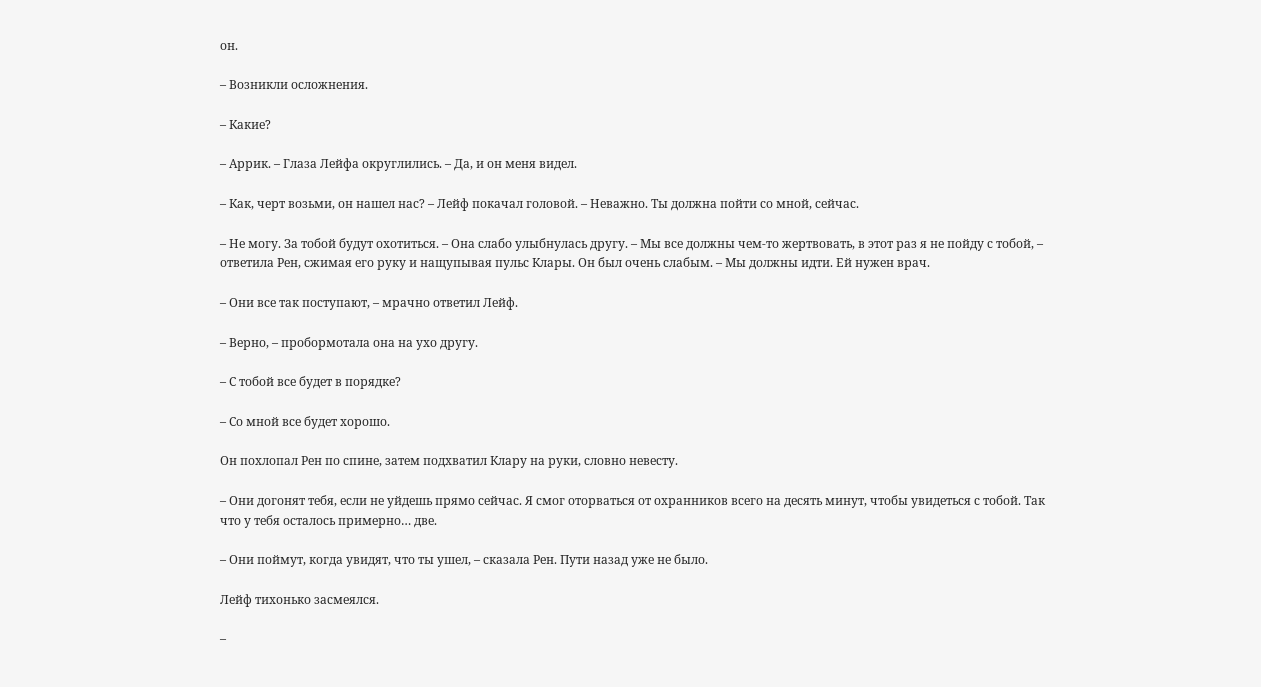он.

– Возникли осложнения.

– Какие?

– Аррик. – Глаза Лейфа округлились. – Да, и он меня видел.

– Как, черт возьми, он нашел нас? – Лейф покачал головой. – Неважно. Ты должна пойти со мной, сейчас.

– Не могу. За тобой будут охотиться. – Она слабо улыбнулась другу. – Мы все должны чем-то жертвовать, в этот раз я не пойду с тобой, – ответила Рен, сжимая его руку и нащупывая пульс Клары. Он был очень слабым. – Мы должны идти. Ей нужен врач.

– Они все так поступают, – мрачно ответил Лейф.

– Верно, – пробормотала она на ухо другу.

– С тобой все будет в порядке?

– Со мной все будет хорошо.

Он похлопал Рен по спине, затем подхватил Клару на руки, словно невесту.

– Они догонят тебя, если не уйдешь прямо сейчас. Я смог оторваться от охранников всего на десять минут, чтобы увидеться с тобой. Так что у тебя осталось примерно… две.

– Они поймут, когда увидят, что ты ушел, – сказала Рен. Пути назад уже не было.

Лейф тихонько засмеялся.

–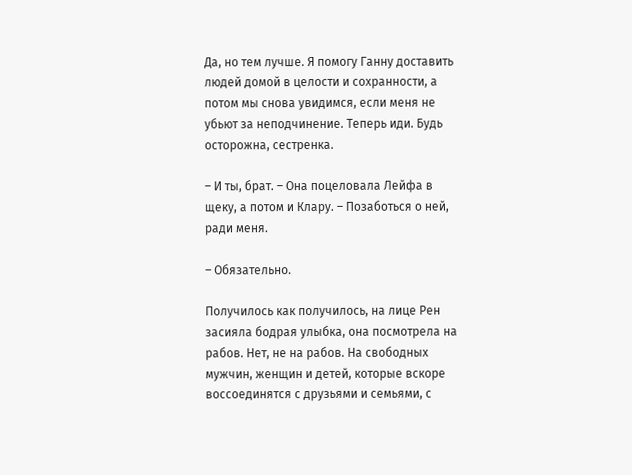Да, но тем лучше. Я помогу Ганну доставить людей домой в целости и сохранности, а потом мы снова увидимся, если меня не убьют за неподчинение. Теперь иди. Будь осторожна, сестренка.

– И ты, брат. – Она поцеловала Лейфа в щеку, а потом и Клару. – Позаботься о ней, ради меня.

– Обязательно.

Получилось как получилось, на лице Рен засияла бодрая улыбка, она посмотрела на рабов. Нет, не на рабов. На свободных мужчин, женщин и детей, которые вскоре воссоединятся с друзьями и семьями, с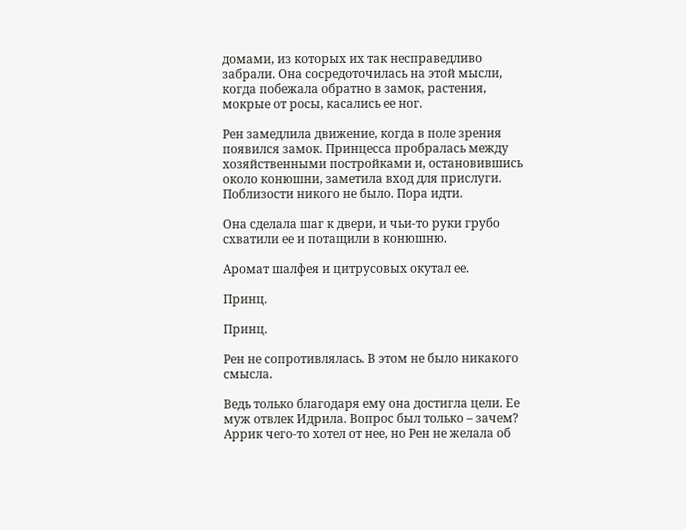домами, из которых их так несправедливо забрали. Она сосредоточилась на этой мысли, когда побежала обратно в замок, растения, мокрые от росы, касались ее ног.

Рен замедлила движение, когда в поле зрения появился замок. Принцесса пробралась между хозяйственными постройками и, остановившись около конюшни, заметила вход для прислуги. Поблизости никого не было. Пора идти.

Она сделала шаг к двери, и чьи-то руки грубо схватили ее и потащили в конюшню.

Аромат шалфея и цитрусовых окутал ее.

Принц.

Принц.

Рен не сопротивлялась. В этом не было никакого смысла.

Ведь только благодаря ему она достигла цели. Ее муж отвлек Идрила. Вопрос был только – зачем? Аррик чего-то хотел от нее, но Рен не желала об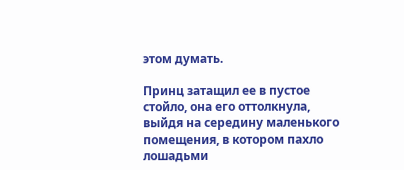этом думать.

Принц затащил ее в пустое стойло, она его оттолкнула, выйдя на середину маленького помещения, в котором пахло лошадьми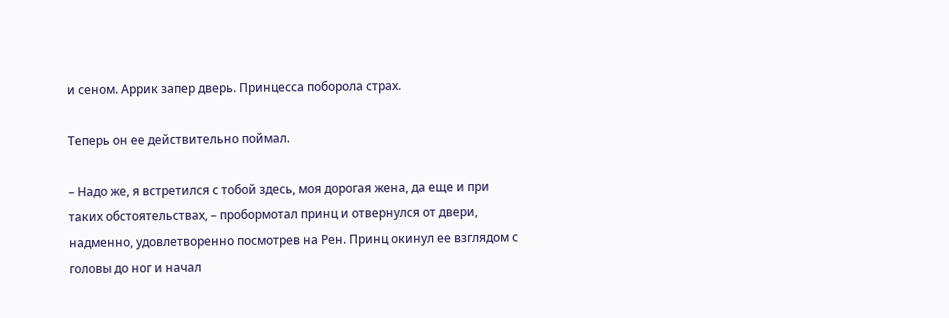и сеном. Аррик запер дверь. Принцесса поборола страх.

Теперь он ее действительно поймал.

– Надо же, я встретился с тобой здесь, моя дорогая жена, да еще и при таких обстоятельствах, – пробормотал принц и отвернулся от двери, надменно, удовлетворенно посмотрев на Рен. Принц окинул ее взглядом с головы до ног и начал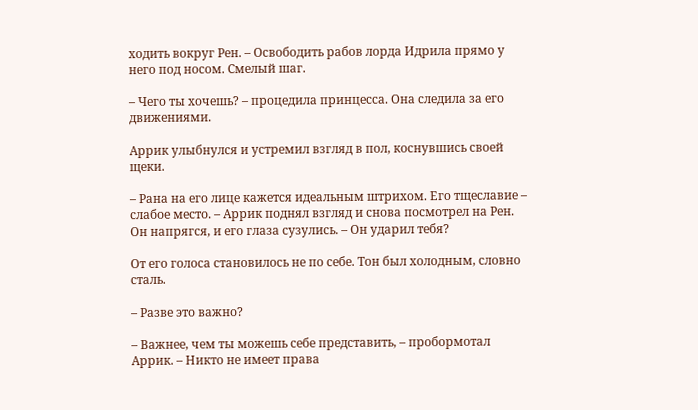ходить вокруг Рен. – Освободить рабов лорда Идрила прямо у него под носом. Смелый шаг.

– Чего ты хочешь? – процедила принцесса. Она следила за его движениями.

Аррик улыбнулся и устремил взгляд в пол, коснувшись своей щеки.

– Рана на его лице кажется идеальным штрихом. Его тщеславие – слабое место. – Аррик поднял взгляд и снова посмотрел на Рен. Он напрягся, и его глаза сузулись. – Он ударил тебя?

От его голоса становилось не по себе. Тон был холодным, словно сталь.

– Разве это важно?

– Важнее, чем ты можешь себе представить, – пробормотал Аррик. – Никто не имеет права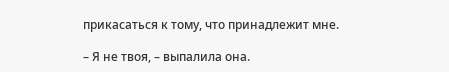прикасаться к тому, что принадлежит мне.

– Я не твоя, – выпалила она.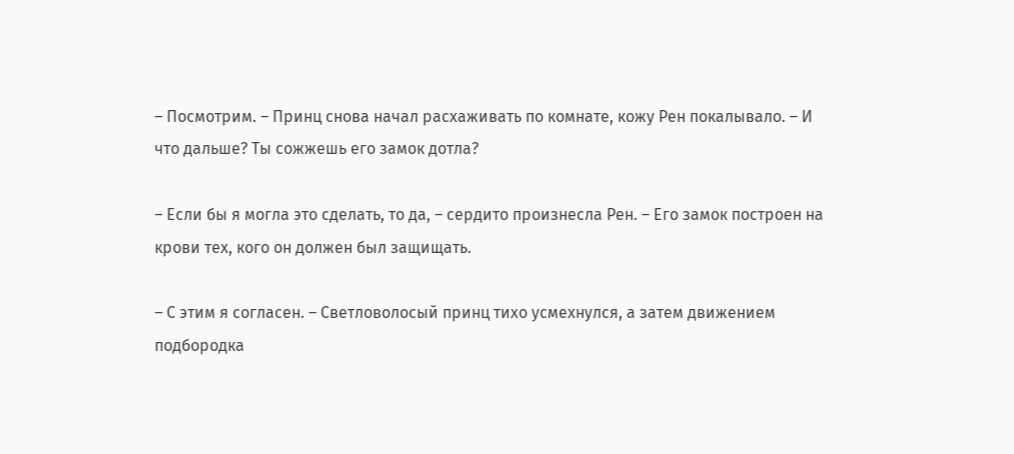– Посмотрим. – Принц снова начал расхаживать по комнате, кожу Рен покалывало. – И что дальше? Ты сожжешь его замок дотла?

– Если бы я могла это сделать, то да, – сердито произнесла Рен. – Его замок построен на крови тех, кого он должен был защищать.

– С этим я согласен. – Светловолосый принц тихо усмехнулся, а затем движением подбородка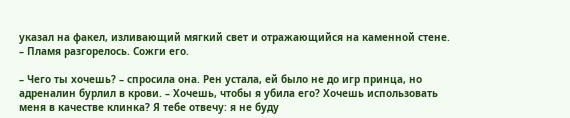указал на факел, изливающий мягкий свет и отражающийся на каменной стене. – Пламя разгорелось. Сожги его.

– Чего ты хочешь? – спросила она. Рен устала, ей было не до игр принца, но адреналин бурлил в крови. – Хочешь, чтобы я убила его? Хочешь использовать меня в качестве клинка? Я тебе отвечу: я не буду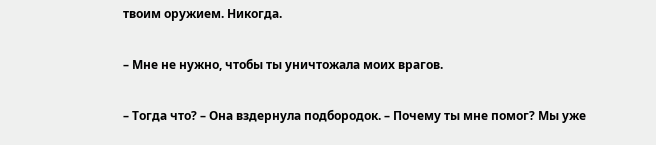твоим оружием. Никогда.

– Мне не нужно, чтобы ты уничтожала моих врагов.

– Тогда что? – Она вздернула подбородок. – Почему ты мне помог? Мы уже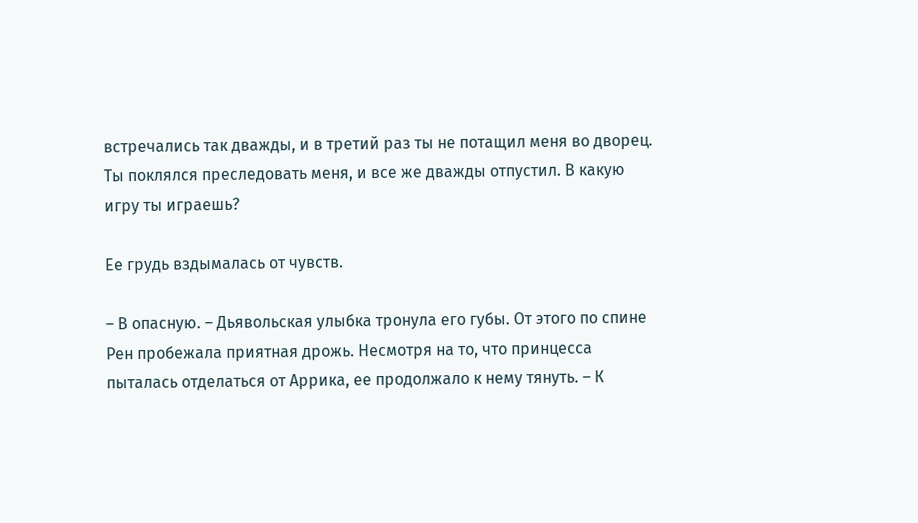встречались так дважды, и в третий раз ты не потащил меня во дворец. Ты поклялся преследовать меня, и все же дважды отпустил. В какую игру ты играешь?

Ее грудь вздымалась от чувств.

– В опасную. – Дьявольская улыбка тронула его губы. От этого по спине Рен пробежала приятная дрожь. Несмотря на то, что принцесса пыталась отделаться от Аррика, ее продолжало к нему тянуть. – К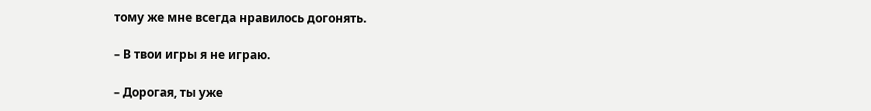тому же мне всегда нравилось догонять.

– В твои игры я не играю.

– Дорогая, ты уже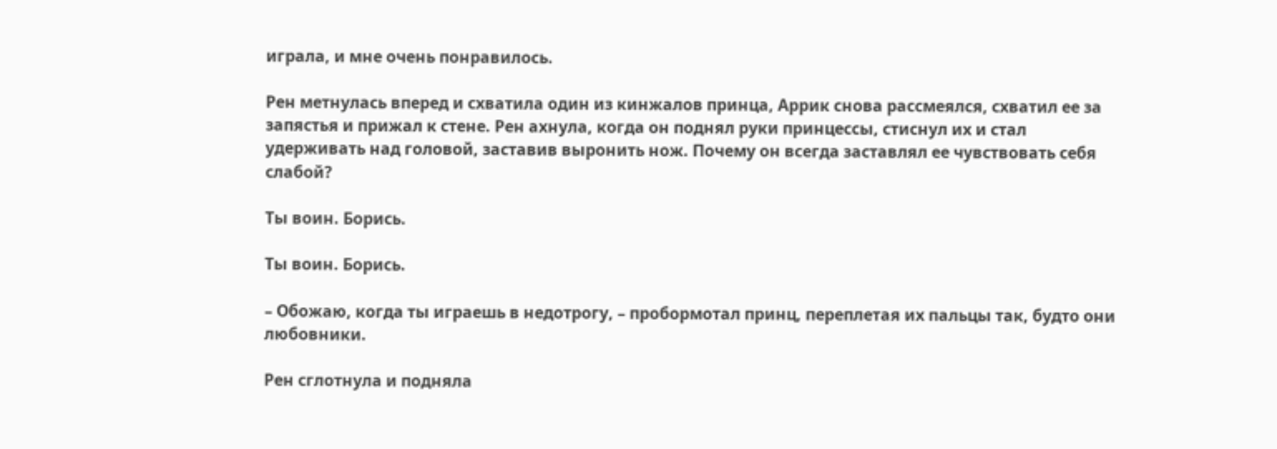играла, и мне очень понравилось.

Рен метнулась вперед и схватила один из кинжалов принца, Аррик снова рассмеялся, схватил ее за запястья и прижал к стене. Рен ахнула, когда он поднял руки принцессы, стиснул их и стал удерживать над головой, заставив выронить нож. Почему он всегда заставлял ее чувствовать себя слабой?

Ты воин. Борись.

Ты воин. Борись.

– Обожаю, когда ты играешь в недотрогу, – пробормотал принц, переплетая их пальцы так, будто они любовники.

Рен сглотнула и подняла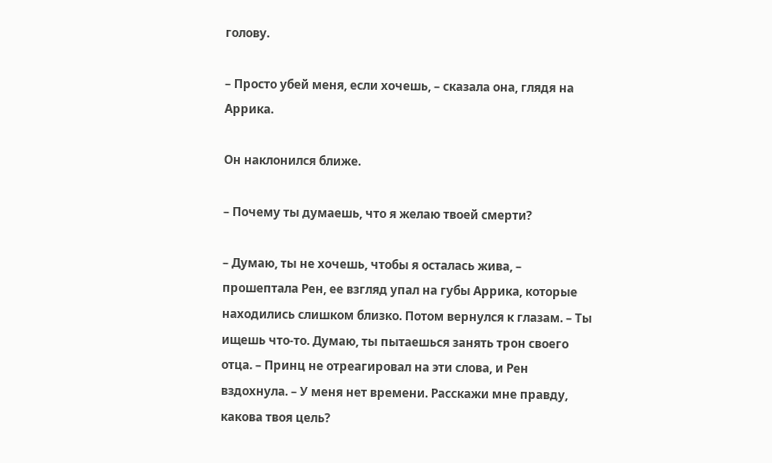голову.

– Просто убей меня, если хочешь, – сказала она, глядя на Аррика.

Он наклонился ближе.

– Почему ты думаешь, что я желаю твоей смерти?

– Думаю, ты не хочешь, чтобы я осталась жива, – прошептала Рен, ее взгляд упал на губы Аррика, которые находились слишком близко. Потом вернулся к глазам. – Ты ищешь что-то. Думаю, ты пытаешься занять трон своего отца. – Принц не отреагировал на эти слова, и Рен вздохнула. – У меня нет времени. Расскажи мне правду, какова твоя цель?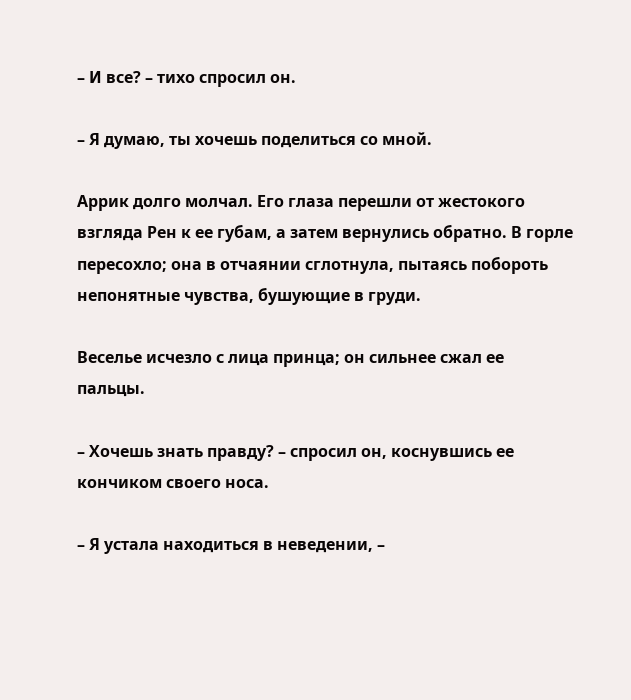– И все? – тихо спросил он.

– Я думаю, ты хочешь поделиться со мной.

Аррик долго молчал. Его глаза перешли от жестокого взгляда Рен к ее губам, а затем вернулись обратно. В горле пересохло; она в отчаянии сглотнула, пытаясь побороть непонятные чувства, бушующие в груди.

Веселье исчезло с лица принца; он сильнее сжал ее пальцы.

– Хочешь знать правду? – спросил он, коснувшись ее кончиком своего носа.

– Я устала находиться в неведении, –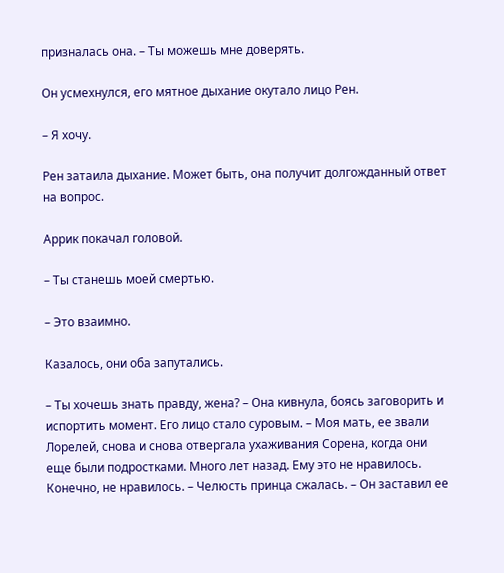призналась она. – Ты можешь мне доверять.

Он усмехнулся, его мятное дыхание окутало лицо Рен.

– Я хочу.

Рен затаила дыхание. Может быть, она получит долгожданный ответ на вопрос.

Аррик покачал головой.

– Ты станешь моей смертью.

– Это взаимно.

Казалось, они оба запутались.

– Ты хочешь знать правду, жена? – Она кивнула, боясь заговорить и испортить момент. Его лицо стало суровым. – Моя мать, ее звали Лорелей, снова и снова отвергала ухаживания Сорена, когда они еще были подростками. Много лет назад. Ему это не нравилось. Конечно, не нравилось. – Челюсть принца сжалась. – Он заставил ее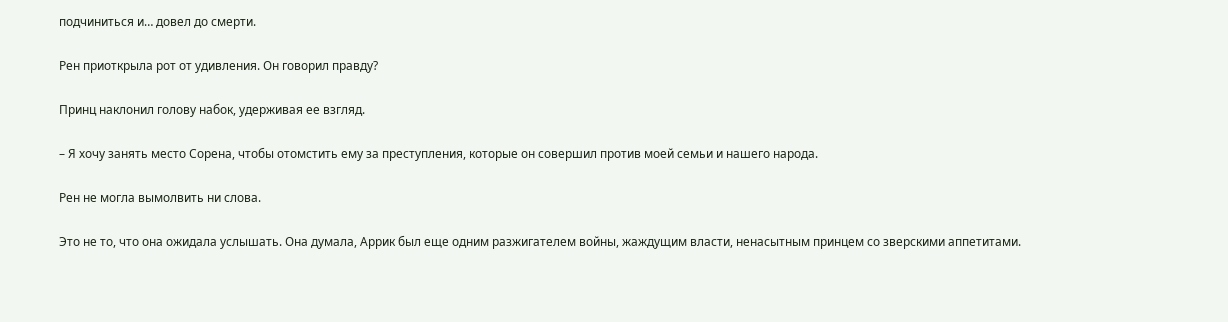подчиниться и… довел до смерти.

Рен приоткрыла рот от удивления. Он говорил правду?

Принц наклонил голову набок, удерживая ее взгляд.

– Я хочу занять место Сорена, чтобы отомстить ему за преступления, которые он совершил против моей семьи и нашего народа.

Рен не могла вымолвить ни слова.

Это не то, что она ожидала услышать. Она думала, Аррик был еще одним разжигателем войны, жаждущим власти, ненасытным принцем со зверскими аппетитами.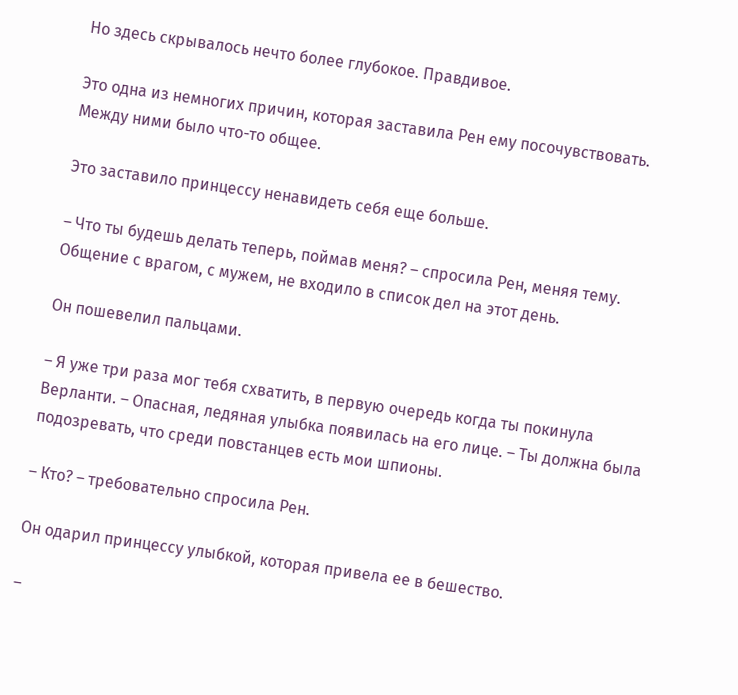Но здесь скрывалось нечто более глубокое. Правдивое.

Это одна из немногих причин, которая заставила Рен ему посочувствовать. Между ними было что-то общее.

Это заставило принцессу ненавидеть себя еще больше.

– Что ты будешь делать теперь, поймав меня? – спросила Рен, меняя тему. Общение с врагом, с мужем, не входило в список дел на этот день.

Он пошевелил пальцами.

– Я уже три раза мог тебя схватить, в первую очередь когда ты покинула Верланти. – Опасная, ледяная улыбка появилась на его лице. – Ты должна была подозревать, что среди повстанцев есть мои шпионы.

– Кто? – требовательно спросила Рен.

Он одарил принцессу улыбкой, которая привела ее в бешество.

–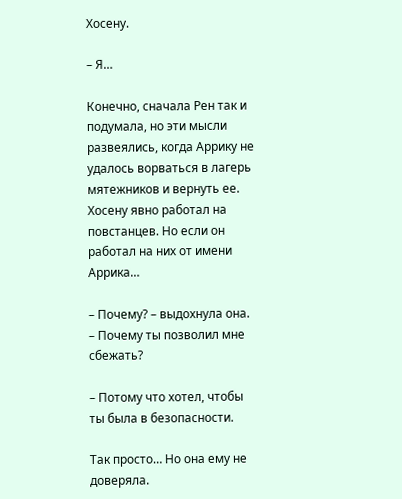Хосену.

– Я…

Конечно, сначала Рен так и подумала, но эти мысли развеялись, когда Аррику не удалось ворваться в лагерь мятежников и вернуть ее. Хосену явно работал на повстанцев. Но если он работал на них от имени Аррика…

– Почему? – выдохнула она. – Почему ты позволил мне сбежать?

– Потому что хотел, чтобы ты была в безопасности.

Так просто… Но она ему не доверяла.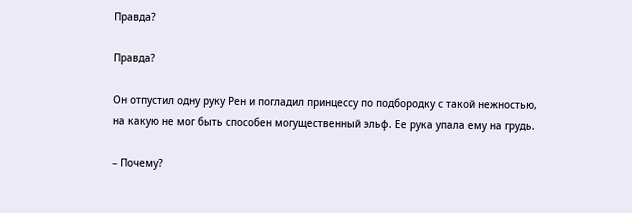Правда?

Правда?

Он отпустил одну руку Рен и погладил принцессу по подбородку с такой нежностью, на какую не мог быть способен могущественный эльф. Ее рука упала ему на грудь.

– Почему?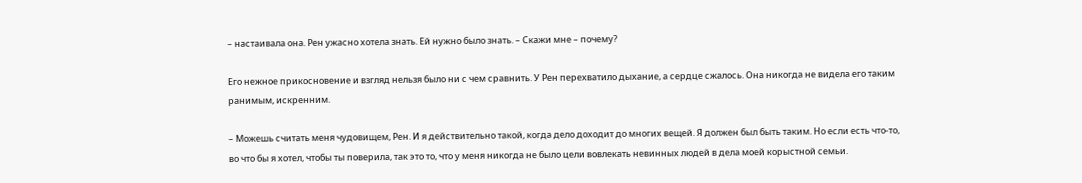– настаивала она. Рен ужасно хотела знать. Ей нужно было знать. – Скажи мне – почему?

Его нежное прикосновение и взгляд нельзя было ни с чем сравнить. У Рен перехватило дыхание, а сердце сжалось. Она никогда не видела его таким ранимым, искренним.

– Можешь считать меня чудовищем, Рен. И я действительно такой, когда дело доходит до многих вещей. Я должен был быть таким. Но если есть что-то, во что бы я хотел, чтобы ты поверила, так это то, что у меня никогда не было цели вовлекать невинных людей в дела моей корыстной семьи.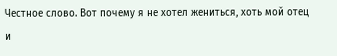Честное слово. Вот почему я не хотел жениться, хоть мой отец и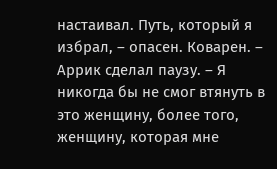настаивал. Путь, который я избрал, – опасен. Коварен. – Аррик сделал паузу. – Я никогда бы не смог втянуть в это женщину, более того, женщину, которая мне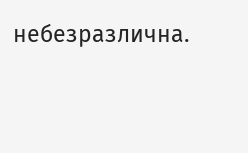небезразлична.